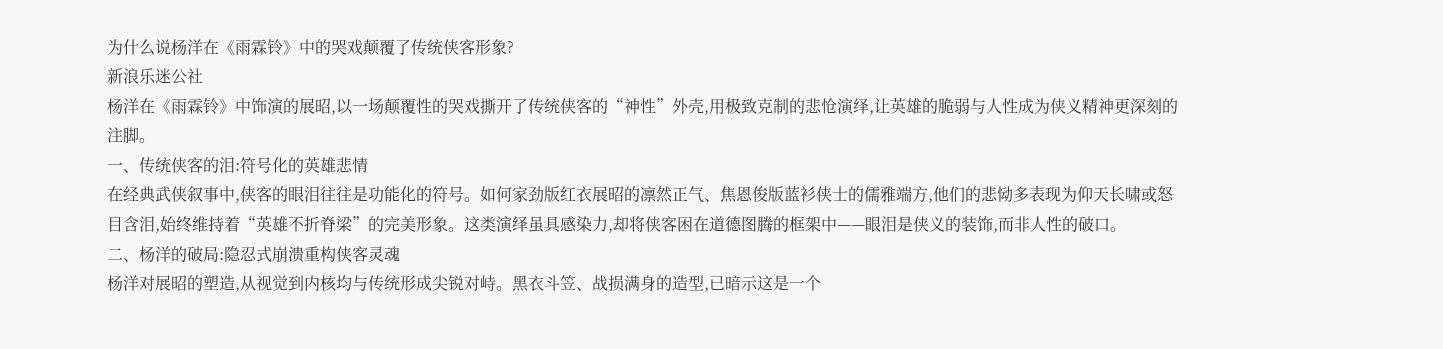为什么说杨洋在《雨霖铃》中的哭戏颠覆了传统侠客形象?
新浪乐迷公社
杨洋在《雨霖铃》中饰演的展昭,以一场颠覆性的哭戏撕开了传统侠客的“神性”外壳,用极致克制的悲怆演绎,让英雄的脆弱与人性成为侠义精神更深刻的注脚。
一、传统侠客的泪:符号化的英雄悲情
在经典武侠叙事中,侠客的眼泪往往是功能化的符号。如何家劲版红衣展昭的凛然正气、焦恩俊版蓝衫侠士的儒雅端方,他们的悲恸多表现为仰天长啸或怒目含泪,始终维持着“英雄不折脊梁”的完美形象。这类演绎虽具感染力,却将侠客困在道德图腾的框架中——眼泪是侠义的装饰,而非人性的破口。
二、杨洋的破局:隐忍式崩溃重构侠客灵魂
杨洋对展昭的塑造,从视觉到内核均与传统形成尖锐对峙。黑衣斗笠、战损满身的造型,已暗示这是一个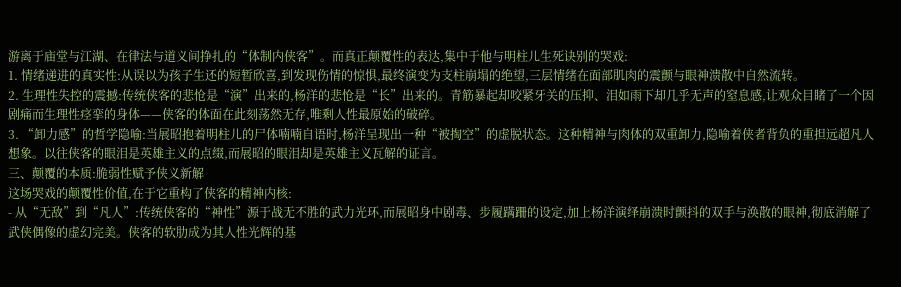游离于庙堂与江湖、在律法与道义间挣扎的“体制内侠客”。而真正颠覆性的表达,集中于他与明柱儿生死诀别的哭戏:
1. 情绪递进的真实性:从误以为孩子生还的短暂欣喜,到发现伤情的惊惧,最终演变为支柱崩塌的绝望,三层情绪在面部肌肉的震颤与眼神溃散中自然流转。
2. 生理性失控的震撼:传统侠客的悲怆是“演”出来的,杨洋的悲怆是“长”出来的。青筋暴起却咬紧牙关的压抑、泪如雨下却几乎无声的窒息感,让观众目睹了一个因剧痛而生理性痉挛的身体——侠客的体面在此刻荡然无存,唯剩人性最原始的破碎。
3. “卸力感”的哲学隐喻:当展昭抱着明柱儿的尸体喃喃自语时,杨洋呈现出一种“被掏空”的虚脱状态。这种精神与肉体的双重卸力,隐喻着侠者背负的重担远超凡人想象。以往侠客的眼泪是英雄主义的点缀,而展昭的眼泪却是英雄主义瓦解的证言。
三、颠覆的本质:脆弱性赋予侠义新解
这场哭戏的颠覆性价值,在于它重构了侠客的精神内核:
- 从“无敌”到“凡人”:传统侠客的“神性”源于战无不胜的武力光环,而展昭身中剧毒、步履蹒跚的设定,加上杨洋演绎崩溃时颤抖的双手与涣散的眼神,彻底消解了武侠偶像的虚幻完美。侠客的软肋成为其人性光辉的基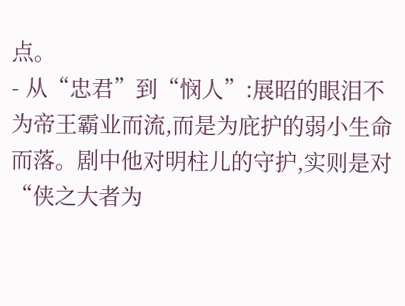点。
- 从“忠君”到“悯人”:展昭的眼泪不为帝王霸业而流,而是为庇护的弱小生命而落。剧中他对明柱儿的守护,实则是对“侠之大者为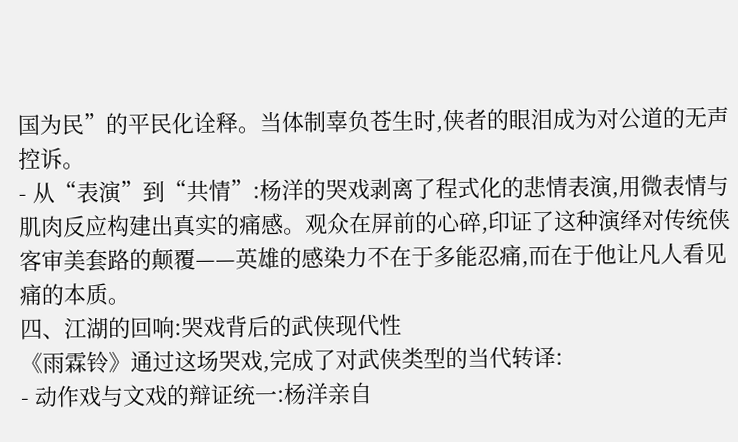国为民”的平民化诠释。当体制辜负苍生时,侠者的眼泪成为对公道的无声控诉。
- 从“表演”到“共情”:杨洋的哭戏剥离了程式化的悲情表演,用微表情与肌肉反应构建出真实的痛感。观众在屏前的心碎,印证了这种演绎对传统侠客审美套路的颠覆——英雄的感染力不在于多能忍痛,而在于他让凡人看见痛的本质。
四、江湖的回响:哭戏背后的武侠现代性
《雨霖铃》通过这场哭戏,完成了对武侠类型的当代转译:
- 动作戏与文戏的辩证统一:杨洋亲自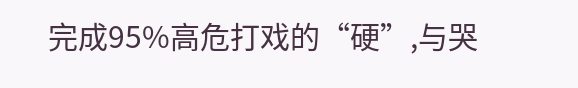完成95%高危打戏的“硬”,与哭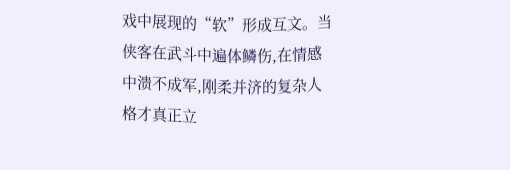戏中展现的“软”形成互文。当侠客在武斗中遍体鳞伤,在情感中溃不成军,刚柔并济的复杂人格才真正立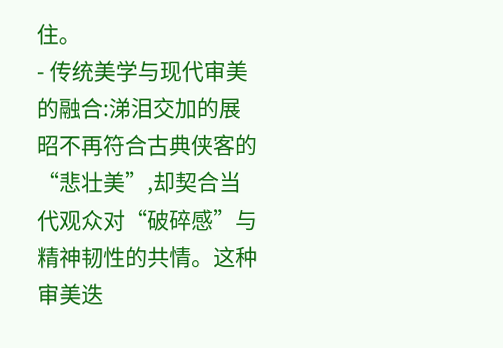住。
- 传统美学与现代审美的融合:涕泪交加的展昭不再符合古典侠客的“悲壮美”,却契合当代观众对“破碎感”与精神韧性的共情。这种审美迭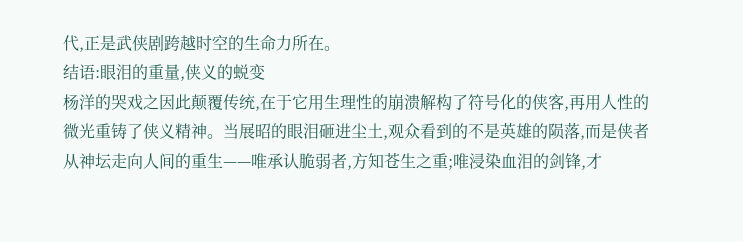代,正是武侠剧跨越时空的生命力所在。
结语:眼泪的重量,侠义的蜕变
杨洋的哭戏之因此颠覆传统,在于它用生理性的崩溃解构了符号化的侠客,再用人性的微光重铸了侠义精神。当展昭的眼泪砸进尘土,观众看到的不是英雄的陨落,而是侠者从神坛走向人间的重生——唯承认脆弱者,方知苍生之重;唯浸染血泪的剑锋,才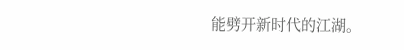能劈开新时代的江湖。